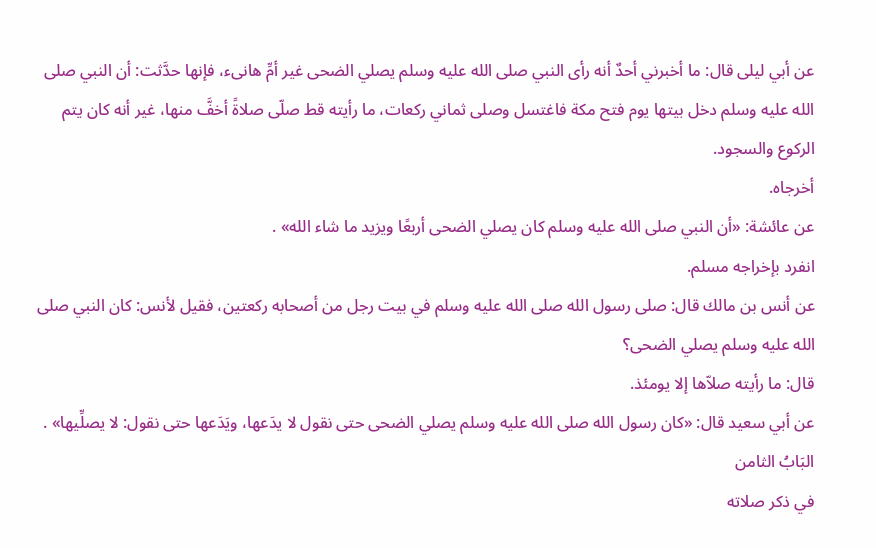عن أبي ليلى قال: ما أخبرني أحدٌ أنه رأى النبي صلى الله عليه وسلم يصلي الضحى غير أمِّ هانىء، فإنها حدَّثت: أن النبي صلى الله عليه وسلم دخل بيتها يوم فتح مكة فاغتسل وصلى ثماني ركعات، ما رأيته قط صلّى صلاةً أخفَّ منها، غير أنه كان يتم الركوع والسجود.
أخرجاه.
عن عائشة: «أن النبي صلى الله عليه وسلم كان يصلي الضحى أربعًا ويزيد ما شاء الله» .
انفرد بإخراجه مسلم.
عن أنس بن مالك قال: صلى رسول الله صلى الله عليه وسلم في بيت رجل من أصحابه ركعتين، فقيل لأنس: كان النبي صلى الله عليه وسلم يصلي الضحى؟
قال: ما رأيته صلاّها إلا يومئذ.
عن أبي سعيد قال: «كان رسول الله صلى الله عليه وسلم يصلي الضحى حتى نقول لا يدَعها، ويَدَعها حتى نقول: لا يصلِّيها» .
البَابُ الثامن
في ذكر صلاته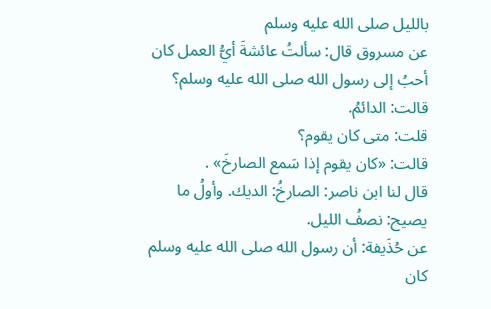بالليل صلى الله عليه وسلم
عن مسروق قال: سألتُ عائشةَ أيُّ العمل كان أحبُ إلى رسول الله صلى الله عليه وسلم؟
قالت: الدائمُ.
قلت: متى كان يقوم؟
قالت: «كان يقوم إذا سَمع الصارخَ» .
قال لنا ابن ناصر: الصارخُ: الديك. وأولُ ما يصيح: نصفُ الليل.
عن حُذَيفة: أن رسول الله صلى الله عليه وسلم كان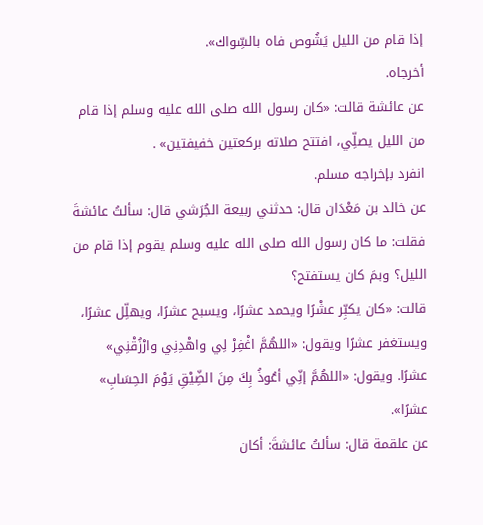إذا قام من الليل يَشُوص فاه بالسِّواك».
أخرجاه.
عن عائشة قالت: «كان رسول الله صلى الله عليه وسلم إذا قام من الليل يصلِّي، افتتح صلاته بركعتين خفيفتين» .
انفرد بإخراجه مسلم.
عن خالد بن مَعْدَان قال: حدثني ربيعة الجُرَشي قال: سألتُ عائشةَ فقلت: ما كان رسول الله صلى الله عليه وسلم يقوم إذا قام من الليل؟ وبمَ كان يستفتح؟
قالت: «كان يكبِّر عشْرًا ويحمد عشرًا، ويسبح عشرًا، ويهلِّل عشرًا، ويستغفر عشرًا ويقول: «اللهُمَّ اغْفِرْ لِي واهْدِنِي وارْزُقْنِي» عشرًا. ويقول: «اللهُمَّ إنِّي أعُوذُ بِكَ مِنَ الضِّيْقِ يَوْمَ الحِسَابِ» عشرًا».
عن علقمة قال: سألتُ عائشةَ: أكان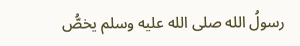رسولُ الله صلى الله عليه وسلم يخصُّ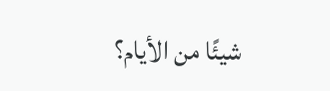شيئًا من الأيام؟